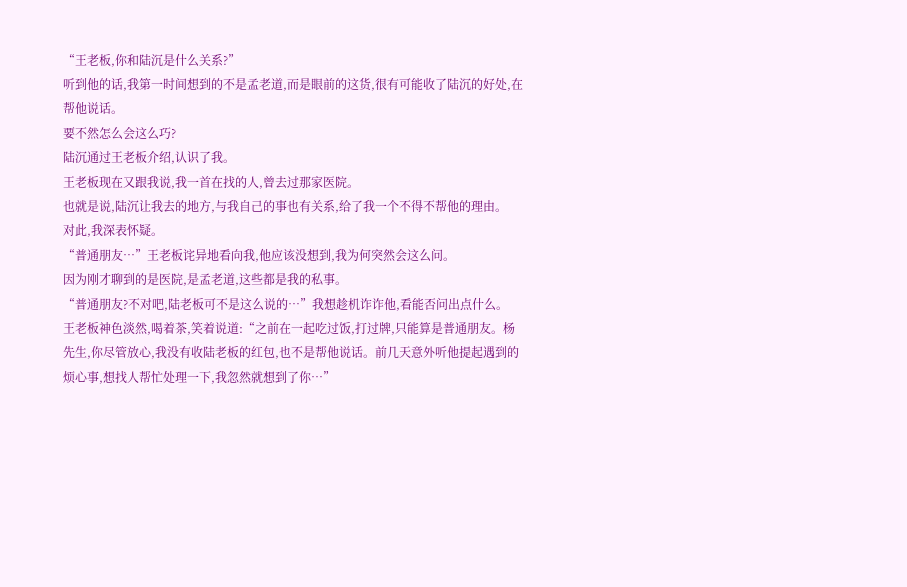“王老板,你和陆沉是什么关系?”
听到他的话,我第一时间想到的不是孟老道,而是眼前的这货,很有可能收了陆沉的好处,在帮他说话。
要不然怎么会这么巧?
陆沉通过王老板介绍,认识了我。
王老板现在又跟我说,我一首在找的人,曾去过那家医院。
也就是说,陆沉让我去的地方,与我自己的事也有关系,给了我一个不得不帮他的理由。
对此,我深表怀疑。
“普通朋友…”王老板诧异地看向我,他应该没想到,我为何突然会这么问。
因为刚才聊到的是医院,是孟老道,这些都是我的私事。
“普通朋友?不对吧,陆老板可不是这么说的…”我想趁机诈诈他,看能否问出点什么。
王老板神色淡然,喝着茶,笑着说道:“之前在一起吃过饭,打过牌,只能算是普通朋友。杨先生,你尽管放心,我没有收陆老板的红包,也不是帮他说话。前几天意外听他提起遇到的烦心事,想找人帮忙处理一下,我忽然就想到了你…”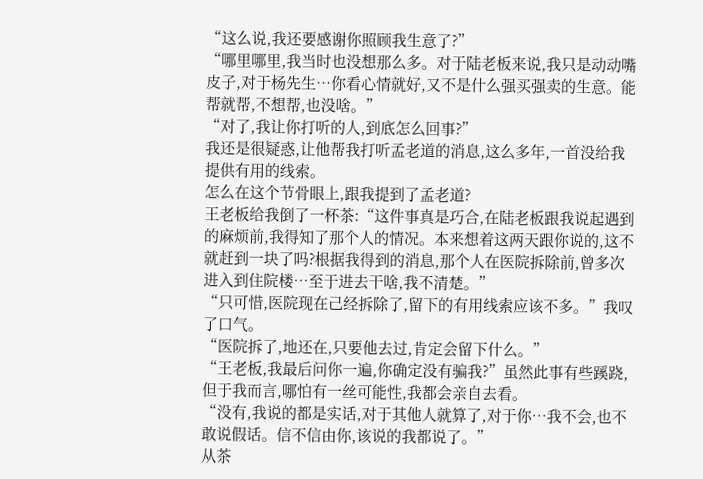“这么说,我还要感谢你照顾我生意了?”
“哪里哪里,我当时也没想那么多。对于陆老板来说,我只是动动嘴皮子,对于杨先生…你看心情就好,又不是什么强买强卖的生意。能帮就帮,不想帮,也没啥。”
“对了,我让你打听的人,到底怎么回事?”
我还是很疑惑,让他帮我打听孟老道的消息,这么多年,一首没给我提供有用的线索。
怎么在这个节骨眼上,跟我提到了孟老道?
王老板给我倒了一杯茶:“这件事真是巧合,在陆老板跟我说起遇到的麻烦前,我得知了那个人的情况。本来想着这两天跟你说的,这不就赶到一块了吗?根据我得到的消息,那个人在医院拆除前,曾多次进入到住院楼…至于进去干啥,我不清楚。”
“只可惜,医院现在己经拆除了,留下的有用线索应该不多。”我叹了口气。
“医院拆了,地还在,只要他去过,肯定会留下什么。”
“王老板,我最后问你一遍,你确定没有骗我?”虽然此事有些蹊跷,但于我而言,哪怕有一丝可能性,我都会亲自去看。
“没有,我说的都是实话,对于其他人就算了,对于你…我不会,也不敢说假话。信不信由你,该说的我都说了。”
从茶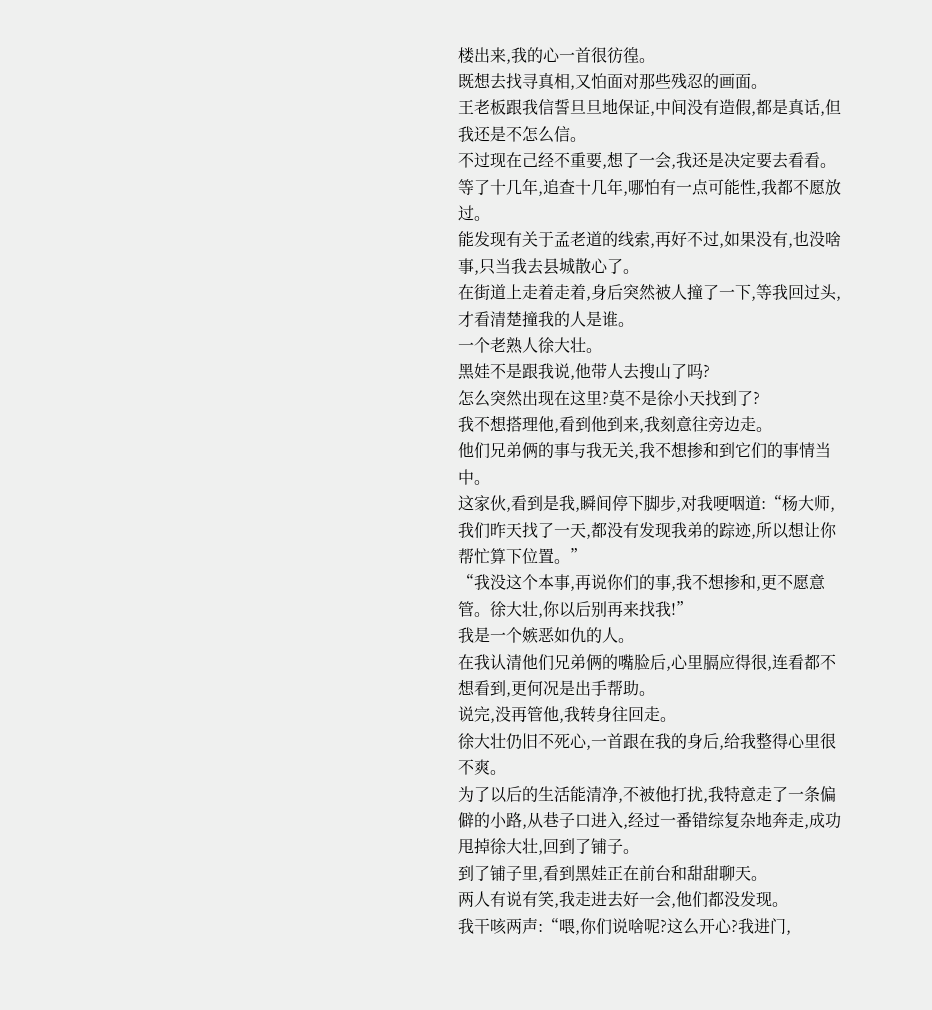楼出来,我的心一首很彷徨。
既想去找寻真相,又怕面对那些残忍的画面。
王老板跟我信誓旦旦地保证,中间没有造假,都是真话,但我还是不怎么信。
不过现在己经不重要,想了一会,我还是决定要去看看。
等了十几年,追查十几年,哪怕有一点可能性,我都不愿放过。
能发现有关于孟老道的线索,再好不过,如果没有,也没啥事,只当我去县城散心了。
在街道上走着走着,身后突然被人撞了一下,等我回过头,才看清楚撞我的人是谁。
一个老熟人徐大壮。
黑娃不是跟我说,他带人去搜山了吗?
怎么突然出现在这里?莫不是徐小天找到了?
我不想搭理他,看到他到来,我刻意往旁边走。
他们兄弟俩的事与我无关,我不想掺和到它们的事情当中。
这家伙,看到是我,瞬间停下脚步,对我哽咽道:“杨大师,我们昨天找了一天,都没有发现我弟的踪迹,所以想让你帮忙算下位置。”
“我没这个本事,再说你们的事,我不想掺和,更不愿意管。徐大壮,你以后别再来找我!”
我是一个嫉恶如仇的人。
在我认清他们兄弟俩的嘴脸后,心里膈应得很,连看都不想看到,更何况是出手帮助。
说完,没再管他,我转身往回走。
徐大壮仍旧不死心,一首跟在我的身后,给我整得心里很不爽。
为了以后的生活能清净,不被他打扰,我特意走了一条偏僻的小路,从巷子口进入,经过一番错综复杂地奔走,成功甩掉徐大壮,回到了铺子。
到了铺子里,看到黑娃正在前台和甜甜聊天。
两人有说有笑,我走进去好一会,他们都没发现。
我干咳两声:“喂,你们说啥呢?这么开心?我进门,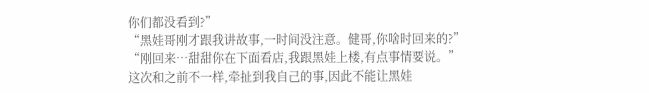你们都没看到?”
“黑娃哥刚才跟我讲故事,一时间没注意。健哥,你啥时回来的?”
“刚回来…甜甜你在下面看店,我跟黑娃上楼,有点事情要说。”
这次和之前不一样,牵扯到我自己的事,因此不能让黑娃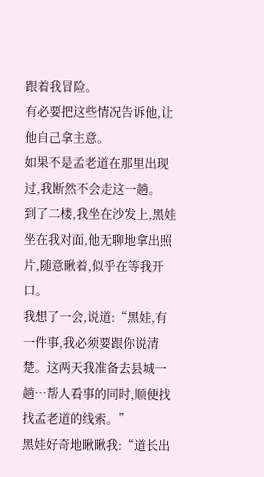跟着我冒险。
有必要把这些情况告诉他,让他自己拿主意。
如果不是孟老道在那里出现过,我断然不会走这一趟。
到了二楼,我坐在沙发上,黑娃坐在我对面,他无聊地拿出照片,随意瞅着,似乎在等我开口。
我想了一会,说道:“黑娃,有一件事,我必须要跟你说清楚。这两天我准备去县城一趟…帮人看事的同时,顺便找找孟老道的线索。”
黑娃好奇地瞅瞅我:“道长出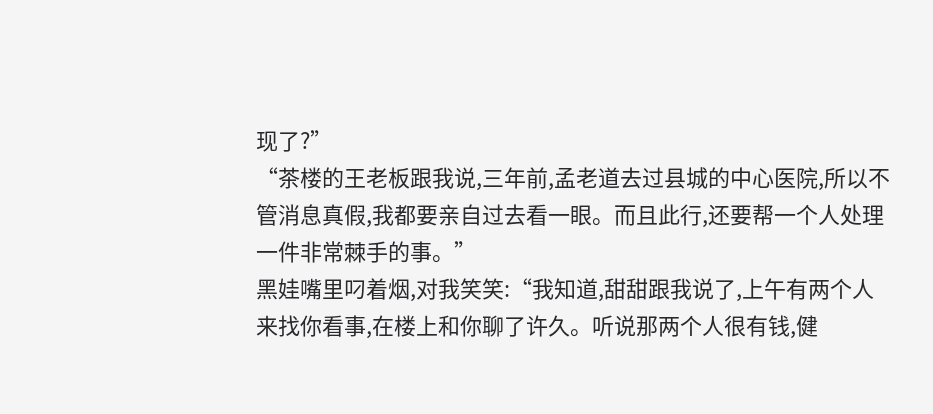现了?”
“茶楼的王老板跟我说,三年前,孟老道去过县城的中心医院,所以不管消息真假,我都要亲自过去看一眼。而且此行,还要帮一个人处理一件非常棘手的事。”
黑娃嘴里叼着烟,对我笑笑:“我知道,甜甜跟我说了,上午有两个人来找你看事,在楼上和你聊了许久。听说那两个人很有钱,健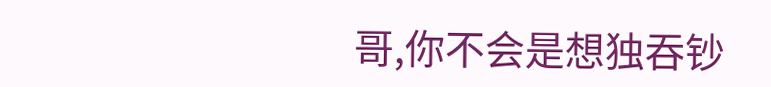哥,你不会是想独吞钞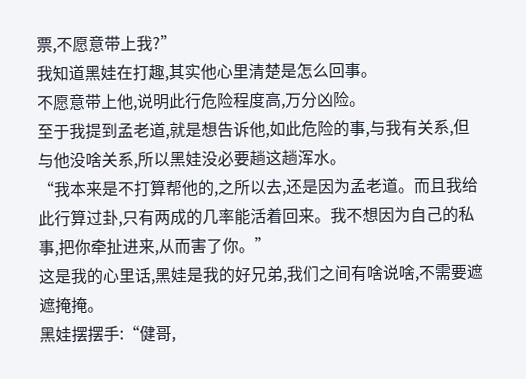票,不愿意带上我?”
我知道黑娃在打趣,其实他心里清楚是怎么回事。
不愿意带上他,说明此行危险程度高,万分凶险。
至于我提到孟老道,就是想告诉他,如此危险的事,与我有关系,但与他没啥关系,所以黑娃没必要趟这趟浑水。
“我本来是不打算帮他的,之所以去,还是因为孟老道。而且我给此行算过卦,只有两成的几率能活着回来。我不想因为自己的私事,把你牵扯进来,从而害了你。”
这是我的心里话,黑娃是我的好兄弟,我们之间有啥说啥,不需要遮遮掩掩。
黑娃摆摆手:“健哥,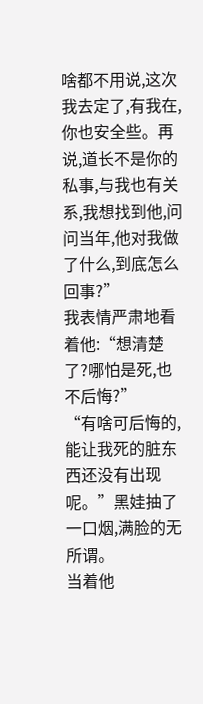啥都不用说,这次我去定了,有我在,你也安全些。再说,道长不是你的私事,与我也有关系,我想找到他,问问当年,他对我做了什么,到底怎么回事?”
我表情严肃地看着他:“想清楚了?哪怕是死,也不后悔?”
“有啥可后悔的,能让我死的脏东西还没有出现呢。”黑娃抽了一口烟,满脸的无所谓。
当着他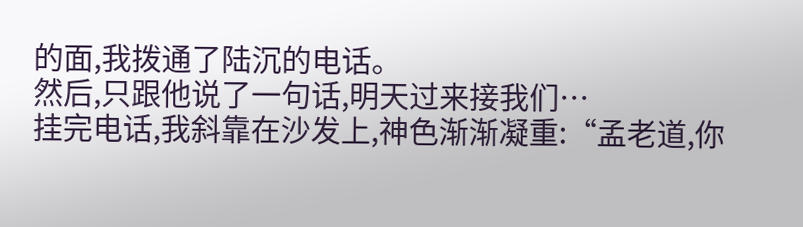的面,我拨通了陆沉的电话。
然后,只跟他说了一句话,明天过来接我们…
挂完电话,我斜靠在沙发上,神色渐渐凝重:“孟老道,你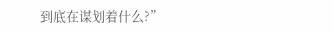到底在谋划着什么?”